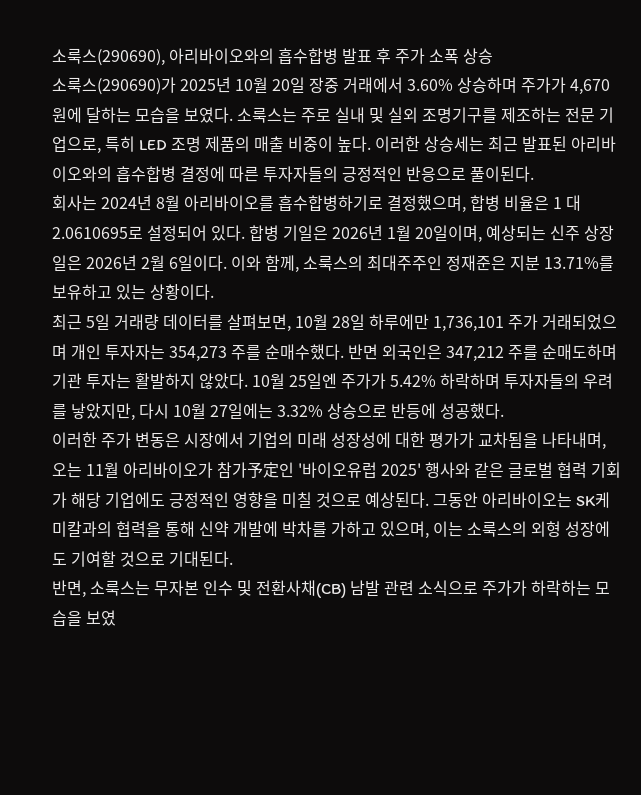소룩스(290690), 아리바이오와의 흡수합병 발표 후 주가 소폭 상승
소룩스(290690)가 2025년 10월 20일 장중 거래에서 3.60% 상승하며 주가가 4,670원에 달하는 모습을 보였다. 소룩스는 주로 실내 및 실외 조명기구를 제조하는 전문 기업으로, 특히 LED 조명 제품의 매출 비중이 높다. 이러한 상승세는 최근 발표된 아리바이오와의 흡수합병 결정에 따른 투자자들의 긍정적인 반응으로 풀이된다.
회사는 2024년 8월 아리바이오를 흡수합병하기로 결정했으며, 합병 비율은 1 대 2.0610695로 설정되어 있다. 합병 기일은 2026년 1월 20일이며, 예상되는 신주 상장일은 2026년 2월 6일이다. 이와 함께, 소룩스의 최대주주인 정재준은 지분 13.71%를 보유하고 있는 상황이다.
최근 5일 거래량 데이터를 살펴보면, 10월 28일 하루에만 1,736,101 주가 거래되었으며 개인 투자자는 354,273 주를 순매수했다. 반면 외국인은 347,212 주를 순매도하며 기관 투자는 활발하지 않았다. 10월 25일엔 주가가 5.42% 하락하며 투자자들의 우려를 낳았지만, 다시 10월 27일에는 3.32% 상승으로 반등에 성공했다.
이러한 주가 변동은 시장에서 기업의 미래 성장성에 대한 평가가 교차됨을 나타내며, 오는 11월 아리바이오가 참가予定인 '바이오유럽 2025' 행사와 같은 글로벌 협력 기회가 해당 기업에도 긍정적인 영향을 미칠 것으로 예상된다. 그동안 아리바이오는 SK케미칼과의 협력을 통해 신약 개발에 박차를 가하고 있으며, 이는 소룩스의 외형 성장에도 기여할 것으로 기대된다.
반면, 소룩스는 무자본 인수 및 전환사채(CB) 남발 관련 소식으로 주가가 하락하는 모습을 보였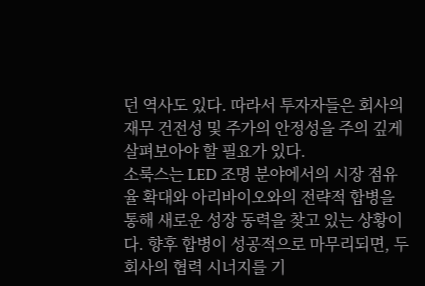던 역사도 있다. 따라서 투자자들은 회사의 재무 건전성 및 주가의 안정성을 주의 깊게 살펴보아야 할 필요가 있다.
소룩스는 LED 조명 분야에서의 시장 점유율 확대와 아리바이오와의 전략적 합병을 통해 새로운 성장 동력을 찾고 있는 상황이다. 향후 합병이 성공적으로 마무리되면, 두 회사의 협력 시너지를 기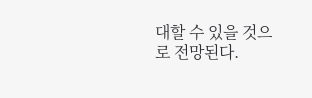대할 수 있을 것으로 전망된다.